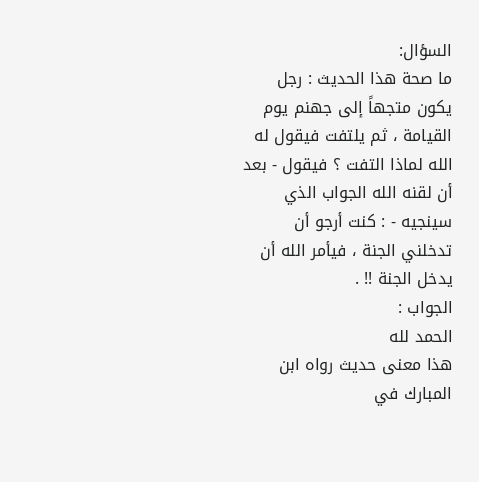السؤال:
ما صحة هذا الحديث : رجل يكون متجهاً إلى جهنم يوم القيامة ، ثم يلتفت فيقول له الله لماذا التفت ؟ فيقول - بعد أن لقنه الله الجواب الذي سينجيه - : كنت أرجو أن تدخلني الجنة ، فيأمر الله أن يدخل الجنة !! .
الجواب :
الحمد لله
هذا معنى حديث رواه ابن
المبارك في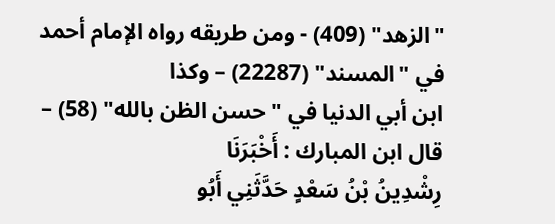"الزهد" (409) - ومن طريقه رواه الإمام أحمد في "المسند" (22287) – وكذا
ابن أبي الدنيا في "حسن الظن بالله" (58) – قال ابن المبارك : أَخْبَرَنَا
رِشْدِينُ بْنُ سَعْدٍ حَدَّثَنِي أَبُو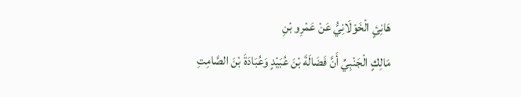هَانِئٍ الْخَوْلَانِيُّ عَنْ عَمْرِو بْنِ
مَالِكٍ الْجَنْبِيِّ أَنَّ فَضَالَةَ بْنَ عُبَيْدٍ وَعُبَادَةَ بْنَ الصَّامِتِ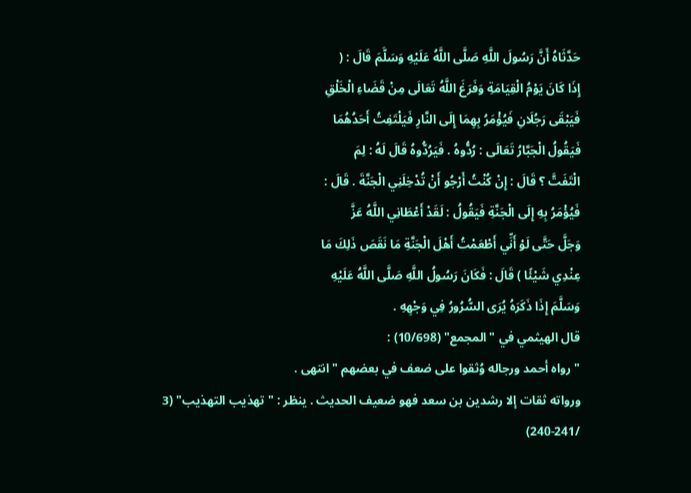حَدَّثَاهُ أَنَّ رَسُولَ اللَّهِ صَلَّى اللَّهُ عَلَيْهِ وَسَلَّمَ قَالَ : (
إِذَا كَانَ يَوْمُ الْقِيَامَةِ وَفَرَغَ اللَّهُ تَعَالَى مِنْ قَضَاءِ الْخَلْقِ
فَيَبْقَى رَجُلَانِ فَيُؤْمَرُ بِهِمَا إِلَى النَّارِ فَيَلْتَفِتُ أَحَدُهُمَا
فَيَقُولُ الْجَبَّارُ تَعَالَى : رُدُّوهُ . فَيَرُدُّوهُ قَالَ لَهُ : لِمَ
الْتَفَتَّ ؟ قَالَ : إِنْ كُنْتُ أَرْجُو أَنْ تُدْخِلَنِي الْجَنَّةَ . قَالَ :
فَيُؤْمَرُ بِهِ إِلَى الْجَنَّةِ فَيَقُولُ : لَقَدْ أَعْطَانِي اللَّهُ عَزَّ
وَجَلَّ حَتَّى لَوْ أَنِّي أَطْعَمْتُ أَهْلَ الْجَنَّةِ مَا نَقَصَ ذَلِكَ مَا
عِنْدِي شَيْئًا ) قَالَ : فَكَانَ رَسُولُ اللَّهِ صَلَّى اللَّهُ عَلَيْهِ
وَسَلَّمَ إِذَا ذَكَرَهُ يُرَى السُّرُورُ فِي وَجْهِهِ .
قال الهيثمي في "المجمع" (10/698) :
" رواه أحمد ورجاله وُثقوا على ضعف في بعضهم " انتهى .
ورواته ثقات إلا رشدين بن سعد فهو ضعيف الحديث . ينظر : "تهذيب التهذيب" (3
/240-241)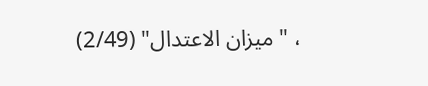، "ميزان الاعتدال" (2/49)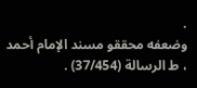.
وضعفه محققو مسند الإمام أحمد ، ط الرسالة (37/454) .